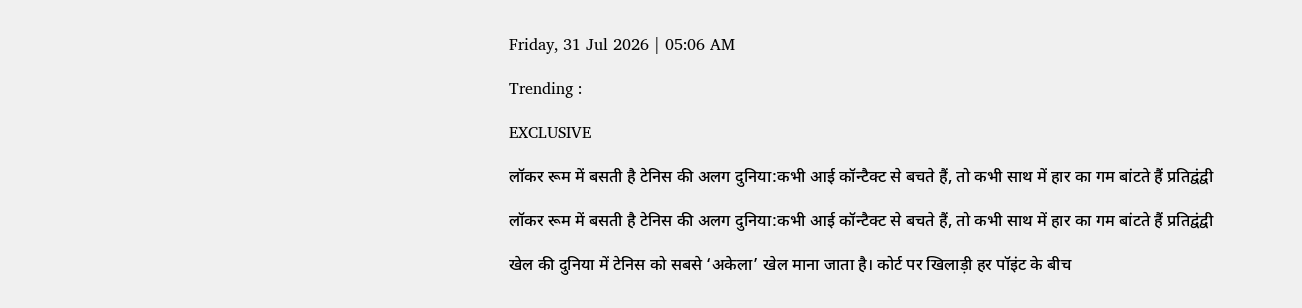Friday, 31 Jul 2026 | 05:06 AM

Trending :

EXCLUSIVE

लॉकर रूम में बसती है टेनिस की अलग दुनिया:कभी आई कॉन्टैक्ट से बचते हैं, तो कभी साथ में हार का गम बांटते हैं प्रतिद्वंद्वी

लॉकर रूम में बसती है टेनिस की अलग दुनिया:कभी आई कॉन्टैक्ट से बचते हैं, तो कभी साथ में हार का गम बांटते हैं प्रतिद्वंद्वी

खेल की दुनिया में टेनिस को सबसे ‘अकेला’ खेल माना जाता है। कोर्ट पर खिलाड़ी हर पॉइंट के बीच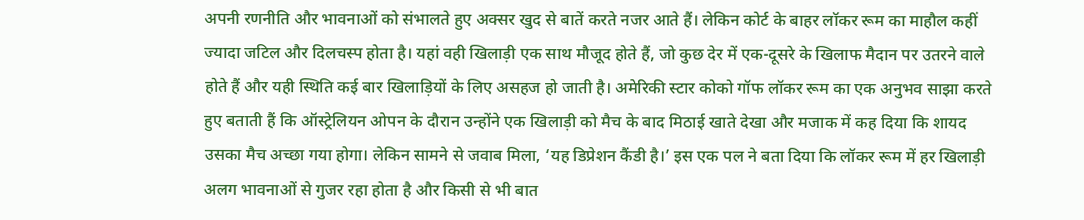अपनी रणनीति और भावनाओं को संभालते हुए अक्सर खुद से बातें करते नजर आते हैं। लेकिन कोर्ट के बाहर लॉकर रूम का माहौल कहीं ज्यादा जटिल और दिलचस्प होता है। यहां वही खिलाड़ी एक साथ मौजूद होते हैं, जो कुछ देर में एक-दूसरे के खिलाफ मैदान पर उतरने वाले होते हैं और यही स्थिति कई बार खिलाड़ियों के लिए असहज हो जाती है। अमेरिकी स्टार कोको गॉफ लॉकर रूम का एक अनुभव साझा करते हुए बताती हैं कि ऑस्ट्रेलियन ओपन के दौरान उन्होंने एक खिलाड़ी को मैच के बाद मिठाई खाते देखा और मजाक में कह दिया कि शायद उसका मैच अच्छा गया होगा। लेकिन सामने से जवाब मिला, ‘यह डिप्रेशन कैंडी है।’ इस एक पल ने बता दिया कि लॉकर रूम में हर खिलाड़ी अलग भावनाओं से गुजर रहा होता है और किसी से भी बात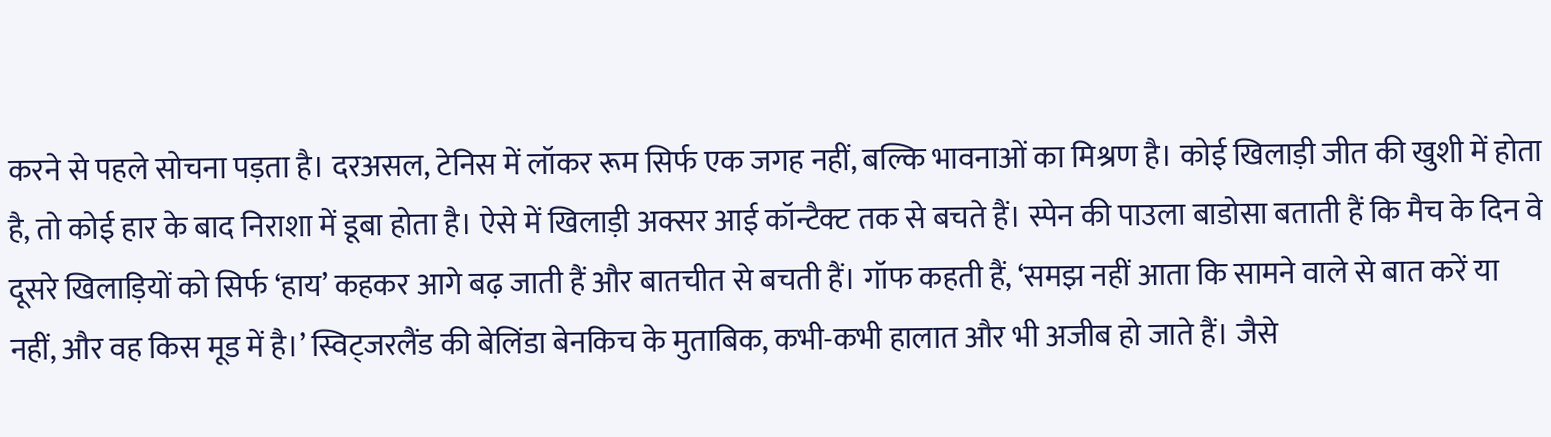करने से पहले सोचना पड़ता है। दरअसल, टेनिस में लॉकर रूम सिर्फ एक जगह नहीं, बल्कि भावनाओं का मिश्रण है। कोई खिलाड़ी जीत की खुशी में होता है, तो कोई हार के बाद निराशा में डूबा होता है। ऐसे में खिलाड़ी अक्सर आई कॉन्टैक्ट तक से बचते हैं। स्पेन की पाउला बाडोसा बताती हैं कि मैच के दिन वे दूसरे खिलाड़ियों को सिर्फ ‘हाय’ कहकर आगे बढ़ जाती हैं और बातचीत से बचती हैं। गॉफ कहती हैं, ‘समझ नहीं आता कि सामने वाले से बात करें या नहीं, और वह किस मूड में है।’ स्विट्जरलैंड की बेलिंडा बेनकिच के मुताबिक, कभी-कभी हालात और भी अजीब हो जाते हैं। जैसे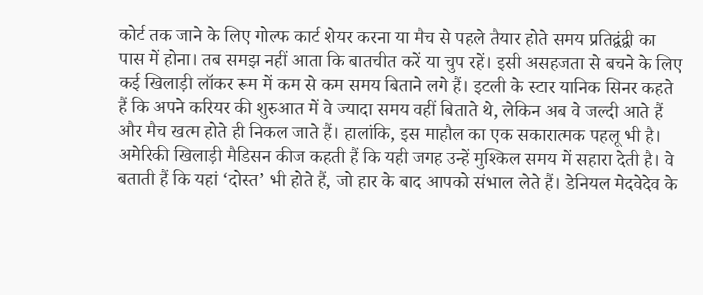कोर्ट तक जाने के लिए गोल्फ कार्ट शेयर करना या मैच से पहले तैयार होते समय प्रतिद्वंद्वी का पास में होना। तब समझ नहीं आता कि बातचीत करें या चुप रहें। इसी असहजता से बचने के लिए कई खिलाड़ी लॉकर रूम में कम से कम समय बिताने लगे हैं। इटली के स्टार यानिक सिनर कहते हैं कि अपने करियर की शुरुआत में वे ज्यादा समय वहीं बिताते थे, लेकिन अब वे जल्दी आते हैं और मैच खत्म होते ही निकल जाते हैं। हालांकि, इस माहौल का एक सकारात्मक पहलू भी है। अमेरिकी खिलाड़ी मैडिसन कीज कहती हैं कि यही जगह उन्हें मुश्किल समय में सहारा देती है। वे बताती हैं कि यहां ‘दोस्त’ भी होते हैं, जो हार के बाद आपको संभाल लेते हैं। डेनियल मेदवेदेव के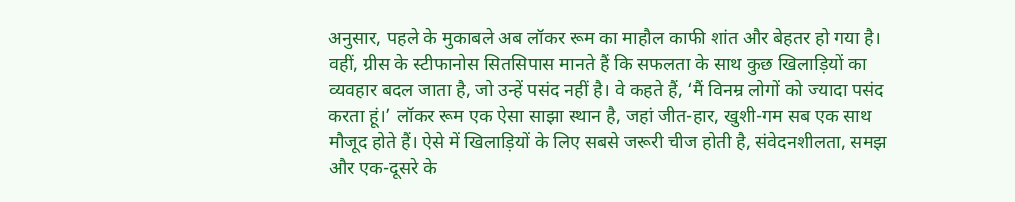अनुसार, पहले के मुकाबले अब लॉकर रूम का माहौल काफी शांत और बेहतर हो गया है। वहीं, ग्रीस के स्टीफानोस सितसिपास मानते हैं कि सफलता के साथ कुछ खिलाड़ियों का व्यवहार बदल जाता है, जो उन्हें पसंद नहीं है। वे कहते हैं, ‘मैं विनम्र लोगों को ज्यादा पसंद करता हूं।’ लॉकर रूम एक ऐसा साझा स्थान है, जहां जीत-हार, खुशी-गम सब एक साथ मौजूद होते हैं। ऐसे में खिलाड़ियों के लिए सबसे जरूरी चीज होती है, संवेदनशीलता, समझ और एक-दूसरे के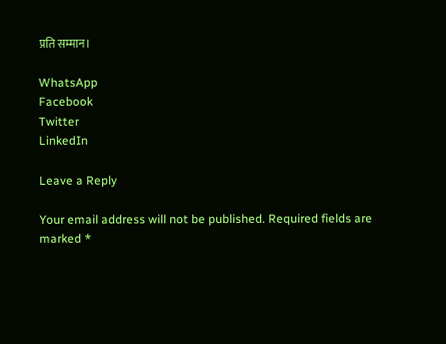प्रति सम्मान।

WhatsApp
Facebook
Twitter
LinkedIn

Leave a Reply

Your email address will not be published. Required fields are marked *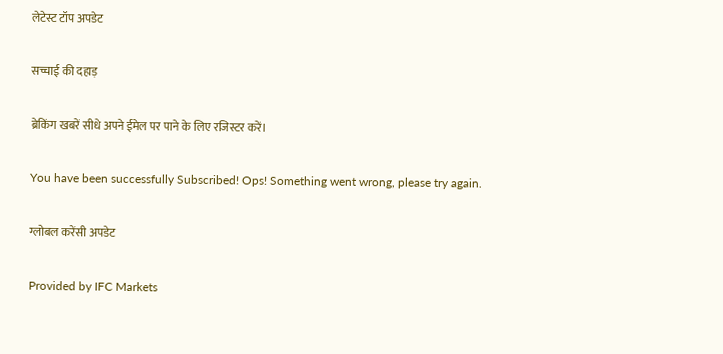लेटेस्ट टॉप अपडेट

सच्चाई की दहाड़

ब्रेकिंग खबरें सीधे अपने ईमेल पर पाने के लिए रजिस्टर करें।

You have been successfully Subscribed! Ops! Something went wrong, please try again.

ग्लोबल करेंसी अपडेट

Provided by IFC Markets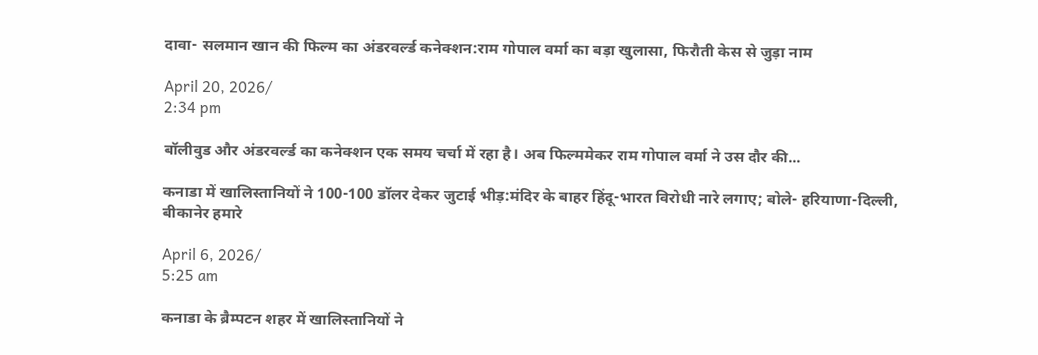दावा- सलमान खान की फिल्म का अंडरवर्ल्ड कनेक्शन:राम गोपाल वर्मा का बड़ा खुलासा, फिरौती केस से जुड़ा नाम

April 20, 2026/
2:34 pm

बॉलीवुड और अंडरवर्ल्ड का कनेक्शन एक समय चर्चा में रहा है। अब फिल्ममेकर राम गोपाल वर्मा ने उस दौर की...

कनाडा में खालिस्तानियों ने 100-100 डॉलर देकर जुटाई भीड़:मंदिर के बाहर हिंदू-भारत विरोधी नारे लगाए; बोले- हरियाणा-दिल्ली, बीकानेर हमारे

April 6, 2026/
5:25 am

कनाडा के ब्रैम्पटन शहर में खालिस्तानियों ने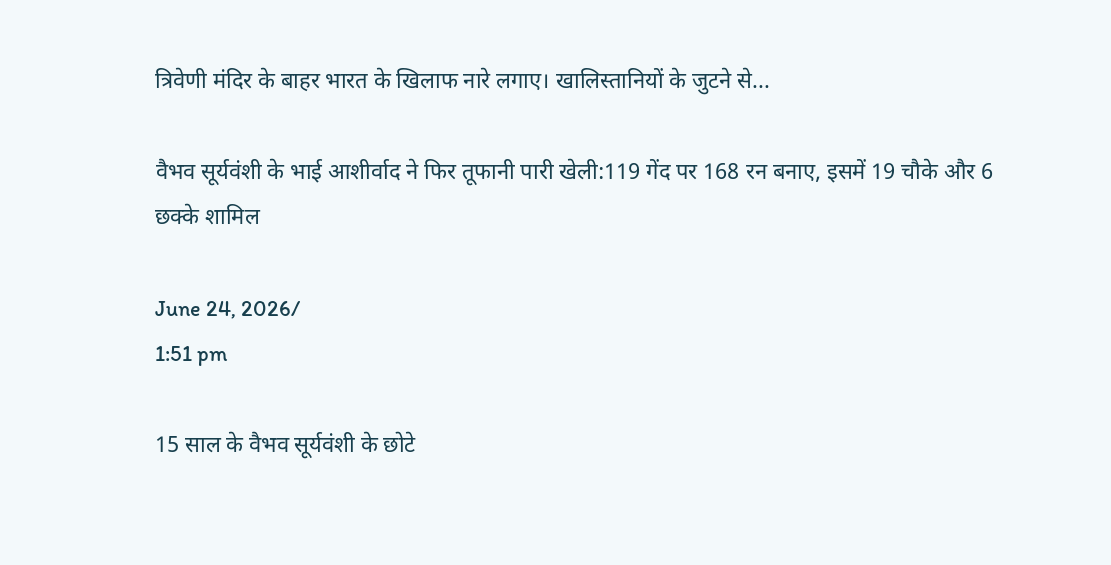त्रिवेणी मंदिर के बाहर भारत के खिलाफ नारे लगाए। खालिस्तानियों के जुटने से...

वैभव सूर्यवंशी के भाई आशीर्वाद ने फिर तूफानी पारी खेली:119 गेंद पर 168 रन बनाए, इसमें 19 चौके और 6 छक्के शामिल

June 24, 2026/
1:51 pm

15 साल के वैभव सूर्यवंशी के छोटे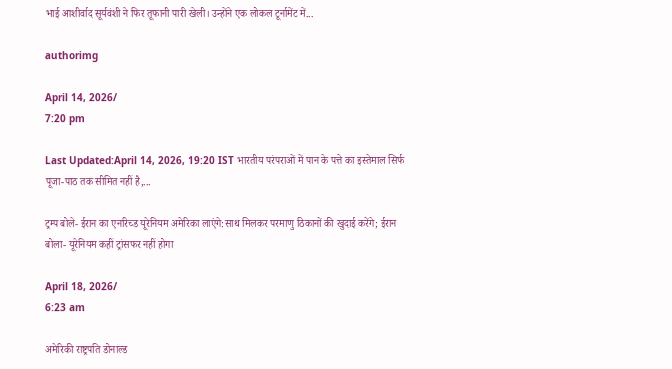भाई आशीर्वाद सूर्यवंशी ने फिर तूफानी पारी खेली। उन्होंने एक लोकल टूर्नामेंट में...

authorimg

April 14, 2026/
7:20 pm

Last Updated:April 14, 2026, 19:20 IST भारतीय परंपराओं में पान के पत्ते का इस्तेमाल सिर्फ पूजा-पाठ तक सीमित नहीं है,...

ट्रम्प बोले- ईरान का एनरिच्ड यूरेनियम अमेरिका लाएंगे:साथ मिलकर परमाणु ठिकानों की खुदाई करेंगे; ईरान बोला- यूरेनियम कहीं ट्रांसफर नहीं होगा

April 18, 2026/
6:23 am

अमेरिकी राष्ट्रपति डोनाल्ड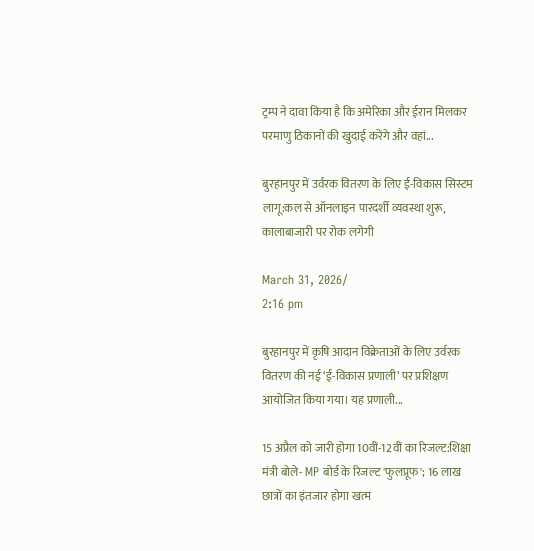ट्रम्प ने दावा किया है कि अमेरिका और ईरान मिलकर परमाणु ठिकानों की खुदाई करेंगे और वहां...

बुरहानपुर में उर्वरक वितरण के लिए ई-विकास सिस्टम लागू:कल से ऑनलाइन पारदर्शी व्यवस्था शुरू, कालाबाजारी पर रोक लगेगी

March 31, 2026/
2:16 pm

बुरहानपुर में कृषि आदान विक्रेताओं के लिए उर्वरक वितरण की नई ‘ई-विकास प्रणाली’ पर प्रशिक्षण आयोजित किया गया। यह प्रणाली...

15 अप्रैल को जारी होगा 10वीं-12वीं का रिजल्ट:शिक्षा मंत्री बोले- MP बोर्ड के रिजल्ट 'फुलप्रूफ'; 16 लाख छात्रों का इंतजार होगा खत्म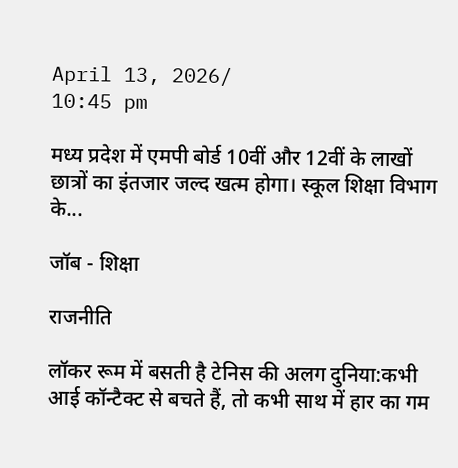April 13, 2026/
10:45 pm

मध्य प्रदेश में एमपी बोर्ड 10वीं और 12वीं के लाखों छात्रों का इंतजार जल्द खत्म होगा। स्कूल शिक्षा विभाग के...

जॉब - शिक्षा

राजनीति

लॉकर रूम में बसती है टेनिस की अलग दुनिया:कभी आई कॉन्टैक्ट से बचते हैं, तो कभी साथ में हार का गम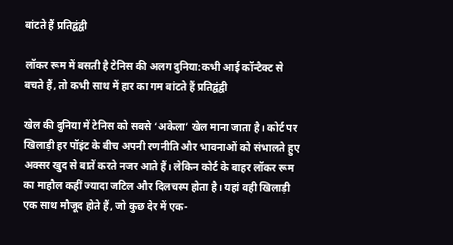बांटते हैं प्रतिद्वंद्वी

लॉकर रूम में बसती है टेनिस की अलग दुनिया:कभी आई कॉन्टैक्ट से बचते हैं, तो कभी साथ में हार का गम बांटते हैं प्रतिद्वंद्वी

खेल की दुनिया में टेनिस को सबसे ‘अकेला’ खेल माना जाता है। कोर्ट पर खिलाड़ी हर पॉइंट के बीच अपनी रणनीति और भावनाओं को संभालते हुए अक्सर खुद से बातें करते नजर आते हैं। लेकिन कोर्ट के बाहर लॉकर रूम का माहौल कहीं ज्यादा जटिल और दिलचस्प होता है। यहां वही खिलाड़ी एक साथ मौजूद होते हैं, जो कुछ देर में एक-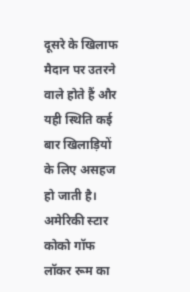दूसरे के खिलाफ मैदान पर उतरने वाले होते हैं और यही स्थिति कई बार खिलाड़ियों के लिए असहज हो जाती है। अमेरिकी स्टार कोको गॉफ लॉकर रूम का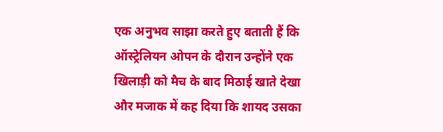एक अनुभव साझा करते हुए बताती हैं कि ऑस्ट्रेलियन ओपन के दौरान उन्होंने एक खिलाड़ी को मैच के बाद मिठाई खाते देखा और मजाक में कह दिया कि शायद उसका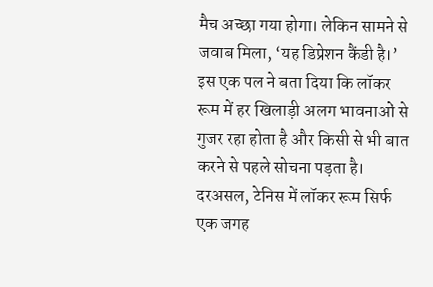मैच अच्छा गया होगा। लेकिन सामने से जवाब मिला, ‘यह डिप्रेशन कैंडी है।’ इस एक पल ने बता दिया कि लॉकर रूम में हर खिलाड़ी अलग भावनाओं से गुजर रहा होता है और किसी से भी बात करने से पहले सोचना पड़ता है। दरअसल, टेनिस में लॉकर रूम सिर्फ एक जगह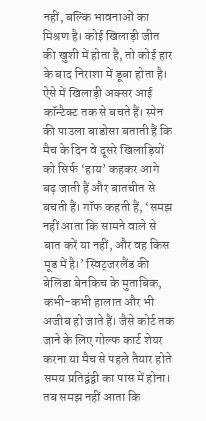नहीं, बल्कि भावनाओं का मिश्रण है। कोई खिलाड़ी जीत की खुशी में होता है, तो कोई हार के बाद निराशा में डूबा होता है। ऐसे में खिलाड़ी अक्सर आई कॉन्टैक्ट तक से बचते हैं। स्पेन की पाउला बाडोसा बताती हैं कि मैच के दिन वे दूसरे खिलाड़ियों को सिर्फ ‘हाय’ कहकर आगे बढ़ जाती हैं और बातचीत से बचती हैं। गॉफ कहती हैं, ‘समझ नहीं आता कि सामने वाले से बात करें या नहीं, और वह किस मूड में है।’ स्विट्जरलैंड की बेलिंडा बेनकिच के मुताबिक, कभी-कभी हालात और भी अजीब हो जाते हैं। जैसे कोर्ट तक जाने के लिए गोल्फ कार्ट शेयर करना या मैच से पहले तैयार होते समय प्रतिद्वंद्वी का पास में होना। तब समझ नहीं आता कि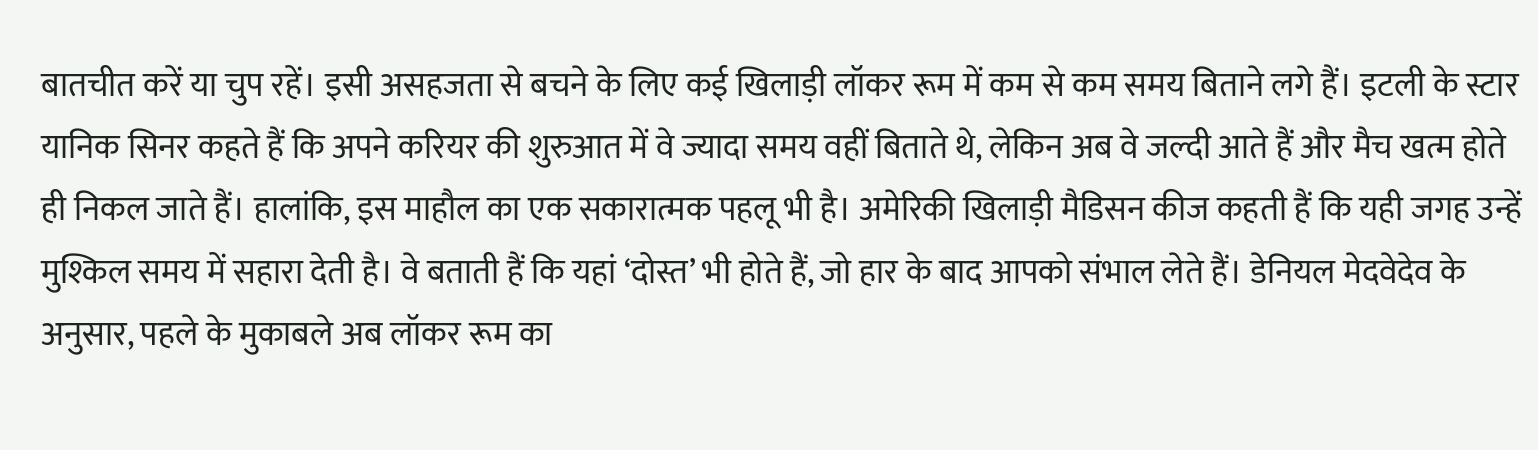बातचीत करें या चुप रहें। इसी असहजता से बचने के लिए कई खिलाड़ी लॉकर रूम में कम से कम समय बिताने लगे हैं। इटली के स्टार यानिक सिनर कहते हैं कि अपने करियर की शुरुआत में वे ज्यादा समय वहीं बिताते थे, लेकिन अब वे जल्दी आते हैं और मैच खत्म होते ही निकल जाते हैं। हालांकि, इस माहौल का एक सकारात्मक पहलू भी है। अमेरिकी खिलाड़ी मैडिसन कीज कहती हैं कि यही जगह उन्हें मुश्किल समय में सहारा देती है। वे बताती हैं कि यहां ‘दोस्त’ भी होते हैं, जो हार के बाद आपको संभाल लेते हैं। डेनियल मेदवेदेव के अनुसार, पहले के मुकाबले अब लॉकर रूम का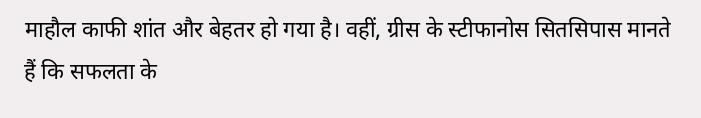माहौल काफी शांत और बेहतर हो गया है। वहीं, ग्रीस के स्टीफानोस सितसिपास मानते हैं कि सफलता के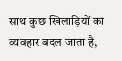साथ कुछ खिलाड़ियों का व्यवहार बदल जाता है,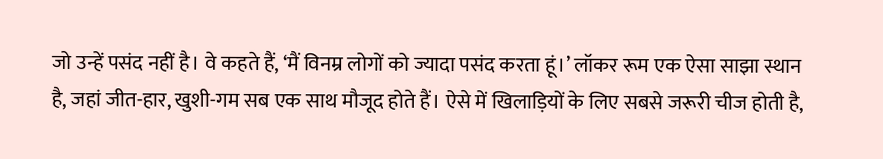जो उन्हें पसंद नहीं है। वे कहते हैं, ‘मैं विनम्र लोगों को ज्यादा पसंद करता हूं।’ लॉकर रूम एक ऐसा साझा स्थान है, जहां जीत-हार, खुशी-गम सब एक साथ मौजूद होते हैं। ऐसे में खिलाड़ियों के लिए सबसे जरूरी चीज होती है,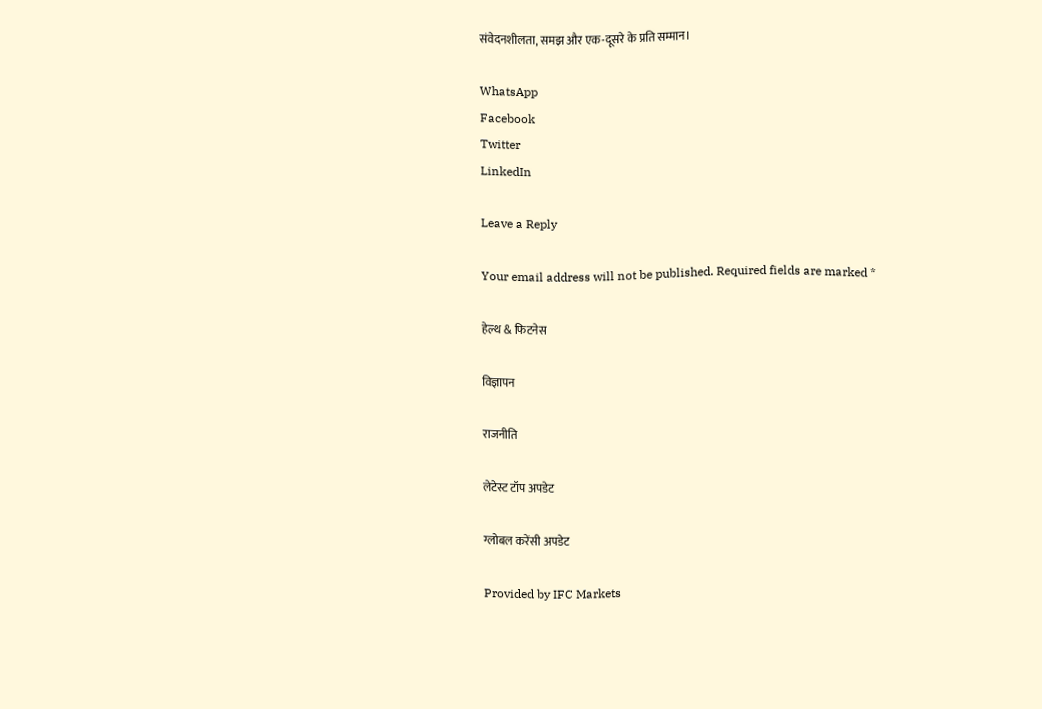संवेदनशीलता, समझ और एक-दूसरे के प्रति सम्मान।

WhatsApp
Facebook
Twitter
LinkedIn

Leave a Reply

Your email address will not be published. Required fields are marked *

हेल्थ & फिटनेस

विज्ञापन

राजनीति

लेटेस्ट टॉप अपडेट

ग्लोबल करेंसी अपडेट

Provided by IFC Markets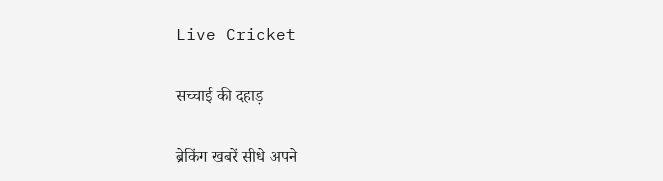Live Cricket

सच्चाई की दहाड़

ब्रेकिंग खबरें सीधे अपने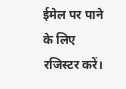ईमेल पर पाने के लिए रजिस्टर करें।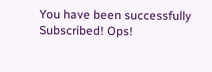You have been successfully Subscribed! Ops!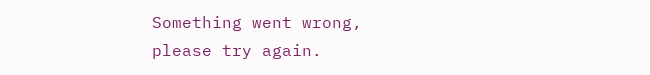Something went wrong, please try again.